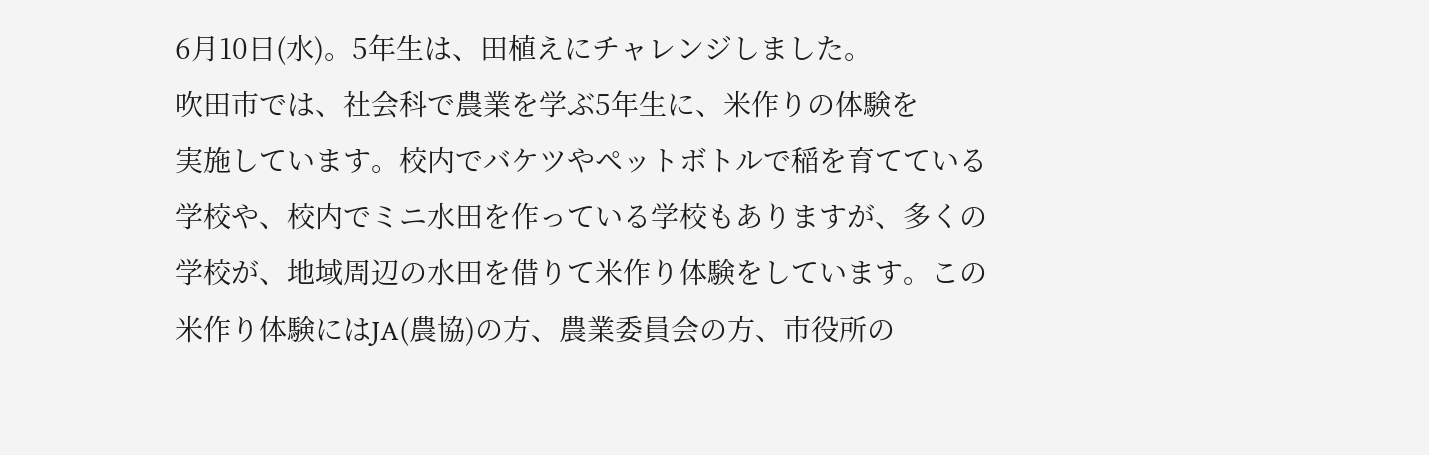6月10日(水)。5年生は、田植えにチャレンジしました。
吹田市では、社会科で農業を学ぶ5年生に、米作りの体験を
実施しています。校内でバケツやペットボトルで稲を育てている
学校や、校内でミニ水田を作っている学校もありますが、多くの
学校が、地域周辺の水田を借りて米作り体験をしています。この
米作り体験にはJA(農協)の方、農業委員会の方、市役所の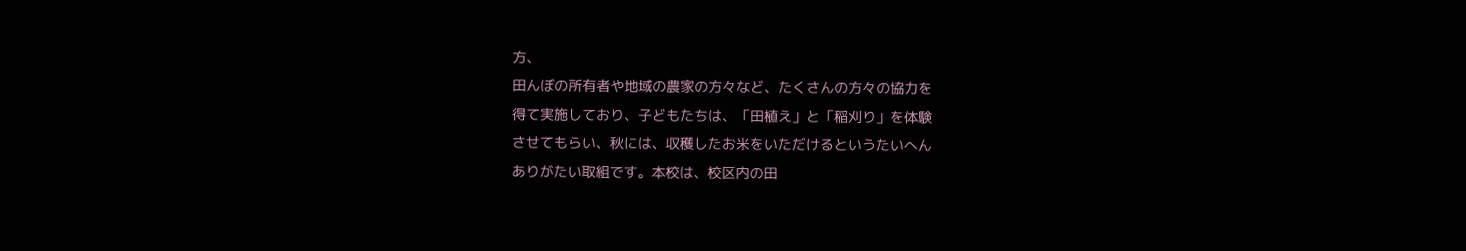方、
田んぼの所有者や地域の農家の方々など、たくさんの方々の協力を
得て実施しており、子どもたちは、「田植え」と「稲刈り」を体験
させてもらい、秋には、収穫したお米をいただけるというたいへん
ありがたい取組です。本校は、校区内の田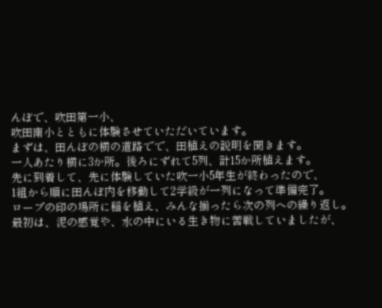んぼで、吹田第一小、
吹田南小とともに体験させていただいています。
まずは、田んぼの横の道路でで、田植えの説明を聞きます。
一人あたり横に3か所。後ろにずれて5列、計15か所植えます。
先に到着して、先に体験していた吹一小5年生が終わったので、
1組から順に田んぼ内を移動して2学級が一列になって準備完了。
ロープの印の場所に稲を植え、みんな揃ったら次の列への繰り返し。
最初は、泥の感覚や、水の中にいる生き物に苦戦していましたが、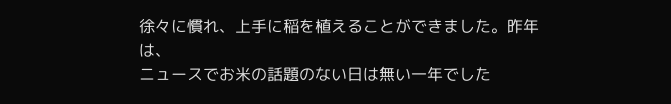徐々に慣れ、上手に稲を植えることができました。昨年は、
ニュースでお米の話題のない日は無い一年でした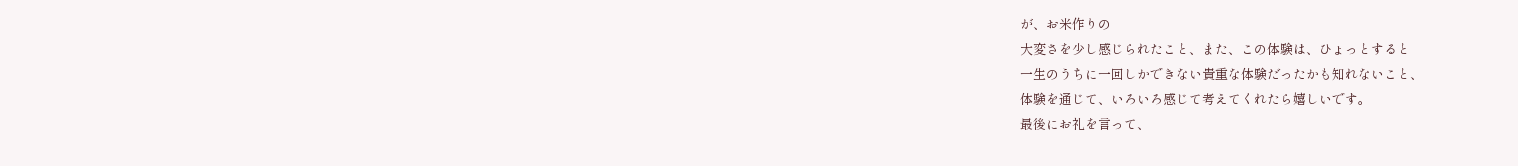が、お米作りの
大変さを少し感じられたこと、また、この体験は、ひょっとすると
一生のうちに一回しかできない貴重な体験だったかも知れないこと、
体験を通じて、いろいろ感じて考えてくれたら嬉しいです。
最後にお礼を言って、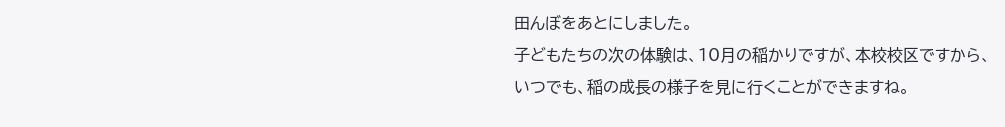田んぼをあとにしました。
子どもたちの次の体験は、10月の稲かりですが、本校校区ですから、
いつでも、稲の成長の様子を見に行くことができますね。